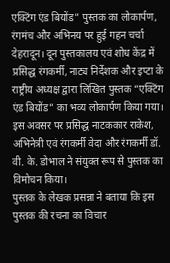एक्टिंग एंड बियोंड” पुस्तक का लोकार्पण, रंगमंच और अभिनय पर हुई गहन चर्चा
देहरादून। दून पुस्तकालय एवं शोध केंद्र में प्रसिद्ध रंगकर्मी, नाट्य निर्देशक और इप्टा के राष्ट्रीय अध्यक्ष द्वारा लिखित पुस्तक “एक्टिंग एंड बियोंड” का भव्य लोकार्पण किया गया। इस अवसर पर प्रसिद्ध नाटककार राकेश, अभिनेत्री एवं रंगकर्मी वेदा और रंगकर्मी डॉ. वी. के. डोभाल ने संयुक्त रूप से पुस्तक का विमोचन किया।
पुस्तक के लेखक प्रसन्ना ने बताया कि इस पुस्तक की रचना का विचार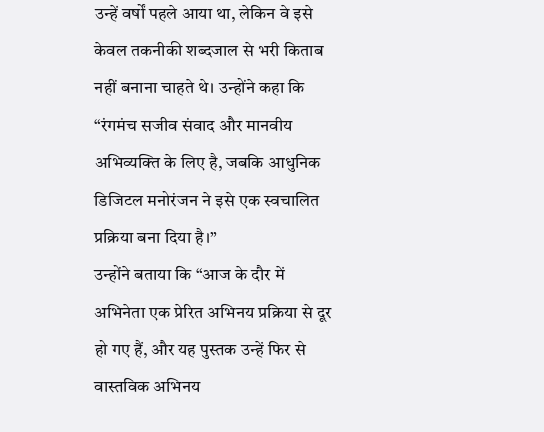उन्हें वर्षों पहले आया था, लेकिन वे इसे केवल तकनीकी शब्दजाल से भरी किताब नहीं बनाना चाहते थे। उन्होंने कहा कि “रंगमंच सजीव संवाद और मानवीय अभिव्यक्ति के लिए है, जबकि आधुनिक डिजिटल मनोरंजन ने इसे एक स्वचालित प्रक्रिया बना दिया है।”
उन्होंने बताया कि “आज के दौर में अभिनेता एक प्रेरित अभिनय प्रक्रिया से दूर हो गए हैं, और यह पुस्तक उन्हें फिर से वास्तविक अभिनय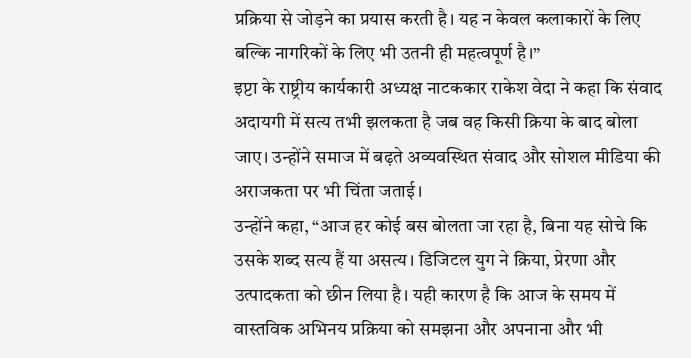प्रक्रिया से जोड़ने का प्रयास करती है। यह न केवल कलाकारों के लिए बल्कि नागरिकों के लिए भी उतनी ही महत्वपूर्ण है।”
इप्टा के राष्ट्रीय कार्यकारी अध्यक्ष नाटककार राकेश वेदा ने कहा कि संवाद अदायगी में सत्य तभी झलकता है जब वह किसी क्रिया के बाद बोला जाए। उन्होंने समाज में बढ़ते अव्यवस्थित संवाद और सोशल मीडिया की अराजकता पर भी चिंता जताई।
उन्होंने कहा, “आज हर कोई बस बोलता जा रहा है, बिना यह सोचे कि उसके शब्द सत्य हैं या असत्य। डिजिटल युग ने क्रिया, प्रेरणा और उत्पादकता को छीन लिया है। यही कारण है कि आज के समय में वास्तविक अभिनय प्रक्रिया को समझना और अपनाना और भी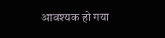आवश्यक हो गया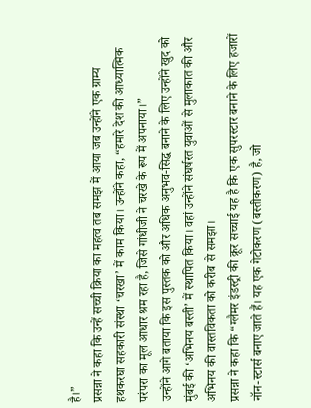है।”
प्रसन्ना ने कहा कि उन्हें सच्ची क्रिया का महत्व तब समझ में आया जब उन्होंने एक ग्राम्य हथकरघा सहकारी संस्था ‘चरखा’ में काम किया। उन्होंने कहा, “हमारे देश की आध्यात्मिक परंपरा का मूल आधार श्रम रहा है, जिसे गांधीजी ने चरखे के रूप में अपनाया।”
उन्होंने आगे बताया कि इस पुस्तक को और अधिक अनुभव-सिद्ध बनाने के लिए उन्होंने खुद को मुंबई की ‘अभिनय बस्ती’ में स्थापित किया। वहां उन्होंने संघर्षरत युवाओं से मुलाकात की और अभिनय की वास्तविकता को करीब से समझा।
प्रसन्ना ने कहा कि “ग्लैमर इंडस्ट्री की क्रूर सच्चाई यह है कि एक सुपरस्टार बनाने के लिए हजारों नॉन-स्टार्स बनाए जाते हैं। यह एक गेटोकरण (बस्तीकरण) है, जो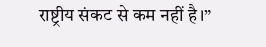राष्ट्रीय संकट से कम नहीं है।”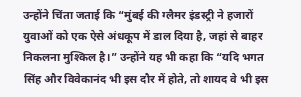उन्होंने चिंता जताई कि “मुंबई की ग्लैमर इंडस्ट्री ने हजारों युवाओं को एक ऐसे अंधकूप में डाल दिया है, जहां से बाहर निकलना मुश्किल है।” उन्होंने यह भी कहा कि “यदि भगत सिंह और विवेकानंद भी इस दौर में होते, तो शायद वे भी इस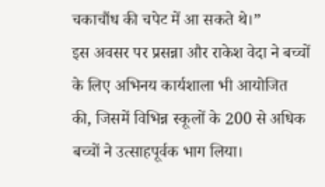चकाचौंध की चपेट में आ सकते थे।”
इस अवसर पर प्रसन्ना और राकेश वेदा ने बच्चों के लिए अभिनय कार्यशाला भी आयोजित की, जिसमें विभिन्न स्कूलों के 200 से अधिक बच्चों ने उत्साहपूर्वक भाग लिया।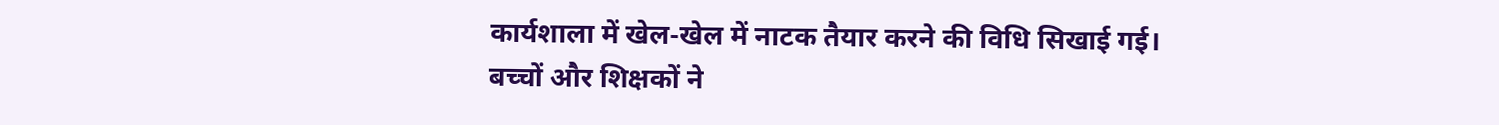कार्यशाला में खेल-खेल में नाटक तैयार करने की विधि सिखाई गई।
बच्चों और शिक्षकों ने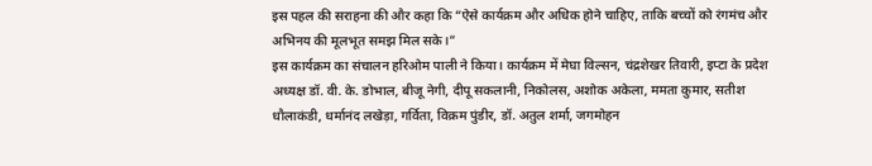इस पहल की सराहना की और कहा कि “ऐसे कार्यक्रम और अधिक होने चाहिए, ताकि बच्चों को रंगमंच और अभिनय की मूलभूत समझ मिल सके।”
इस कार्यक्रम का संचालन हरिओम पाली ने किया। कार्यक्रम में मेघा विल्सन, चंद्रशेखर तिवारी, इप्टा के प्रदेश अध्यक्ष डॉ. वी. के. डोभाल, बीजू नेगी, दीपू सकलानी, निकोलस, अशोक अकेला, ममता कुमार, सतीश धौलाकंडी, धर्मानंद लखेड़ा, गर्विता, विक्रम पुंडीर, डॉ. अतुल शर्मा, जगमोहन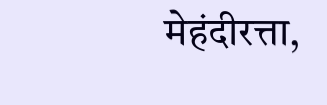मेहंदीरत्ता,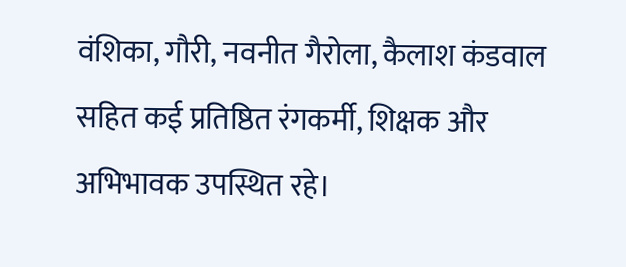वंशिका, गौरी, नवनीत गैरोला, कैलाश कंडवाल सहित कई प्रतिष्ठित रंगकर्मी, शिक्षक और अभिभावक उपस्थित रहे।